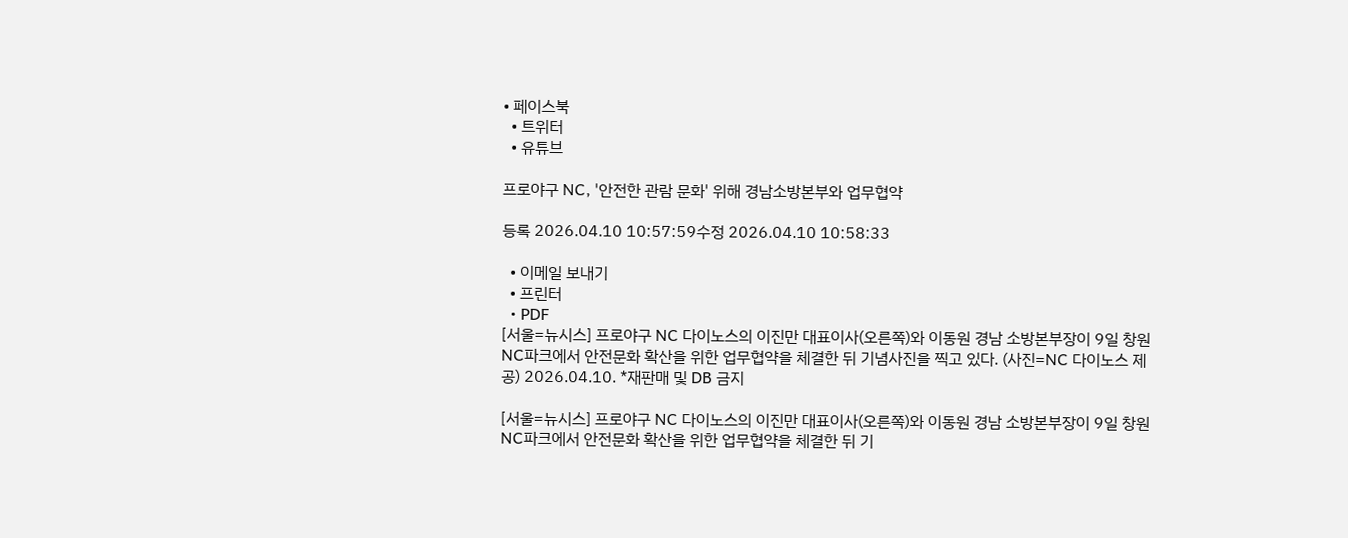• 페이스북
  • 트위터
  • 유튜브

프로야구 NC, '안전한 관람 문화' 위해 경남소방본부와 업무협약

등록 2026.04.10 10:57:59수정 2026.04.10 10:58:33

  • 이메일 보내기
  • 프린터
  • PDF
[서울=뉴시스] 프로야구 NC 다이노스의 이진만 대표이사(오른쪽)와 이동원 경남 소방본부장이 9일 창원NC파크에서 안전문화 확산을 위한 업무협약을 체결한 뒤 기념사진을 찍고 있다. (사진=NC 다이노스 제공) 2026.04.10. *재판매 및 DB 금지

[서울=뉴시스] 프로야구 NC 다이노스의 이진만 대표이사(오른쪽)와 이동원 경남 소방본부장이 9일 창원NC파크에서 안전문화 확산을 위한 업무협약을 체결한 뒤 기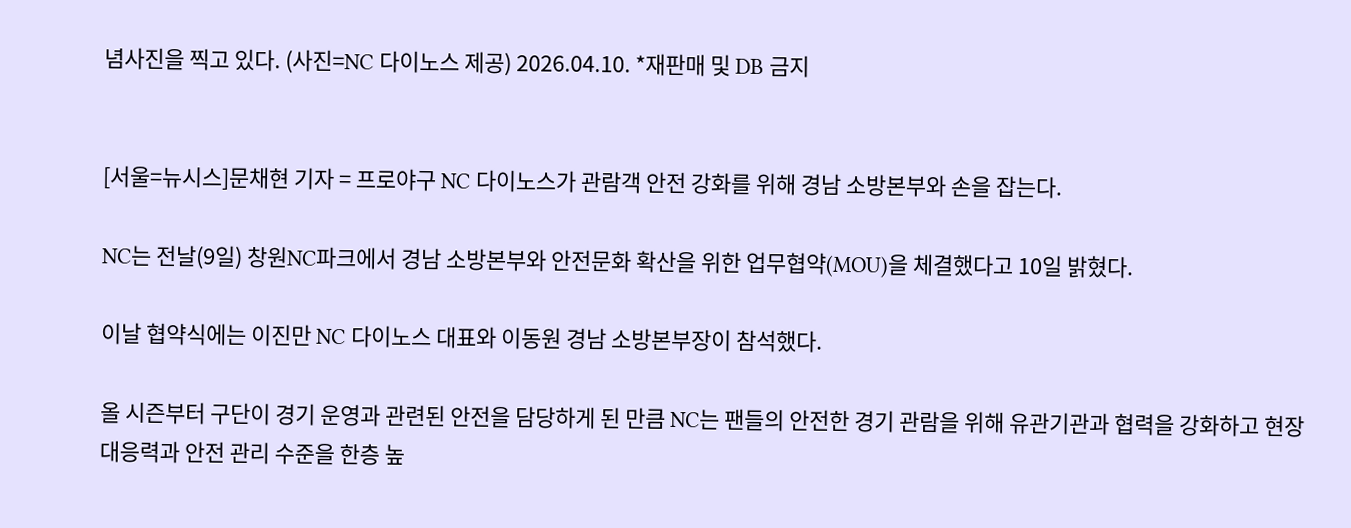념사진을 찍고 있다. (사진=NC 다이노스 제공) 2026.04.10. *재판매 및 DB 금지


[서울=뉴시스]문채현 기자 = 프로야구 NC 다이노스가 관람객 안전 강화를 위해 경남 소방본부와 손을 잡는다.

NC는 전날(9일) 창원NC파크에서 경남 소방본부와 안전문화 확산을 위한 업무협약(MOU)을 체결했다고 10일 밝혔다.

이날 협약식에는 이진만 NC 다이노스 대표와 이동원 경남 소방본부장이 참석했다.

올 시즌부터 구단이 경기 운영과 관련된 안전을 담당하게 된 만큼 NC는 팬들의 안전한 경기 관람을 위해 유관기관과 협력을 강화하고 현장 대응력과 안전 관리 수준을 한층 높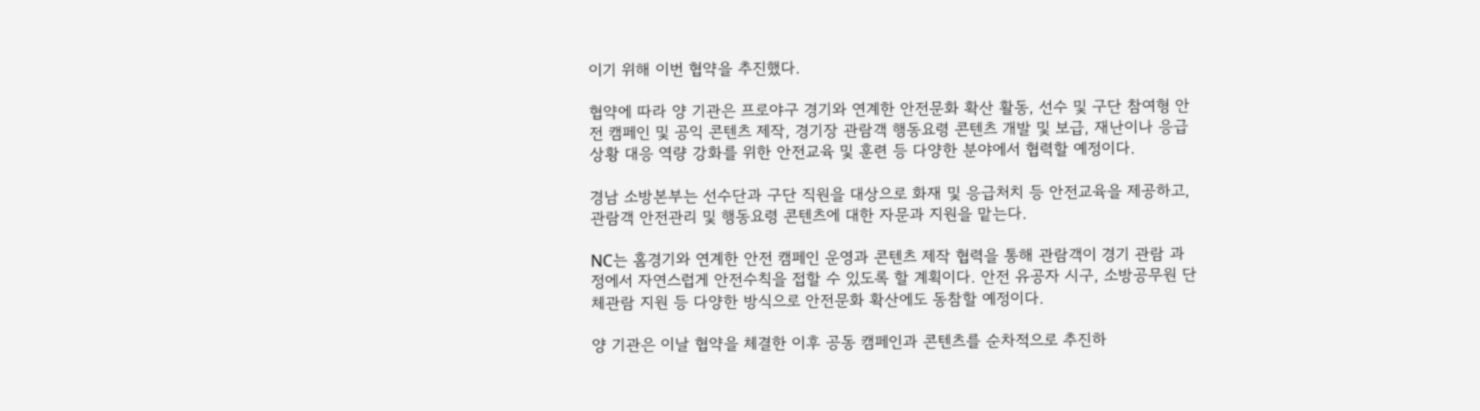이기 위해 이번 협약을 추진했다.

협약에 따라 양 기관은 프로야구 경기와 연계한 안전문화 확산 활동, 선수 및 구단 참여형 안전 캠페인 및 공익 콘텐츠 제작, 경기장 관람객 행동요령 콘텐츠 개발 및 보급, 재난이나 응급상황 대응 역량 강화를 위한 안전교육 및 훈련 등 다양한 분야에서 협력할 예정이다.

경남 소방본부는 선수단과 구단 직원을 대상으로 화재 및 응급처치 등 안전교육을 제공하고, 관람객 안전관리 및 행동요령 콘텐츠에 대한 자문과 지원을 맡는다.

NC는 홈경기와 연계한 안전 캠페인 운영과 콘텐츠 제작 협력을 통해 관람객이 경기 관람 과정에서 자연스럽게 안전수칙을 접할 수 있도록 할 계획이다. 안전 유공자 시구, 소방공무원 단체관람 지원 등 다양한 방식으로 안전문화 확산에도 동참할 예정이다.

양 기관은 이날 협약을 체결한 이후 공동 캠페인과 콘텐츠를 순차적으로 추진하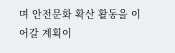며 안전문화 확산 활동을 이어갈 계획이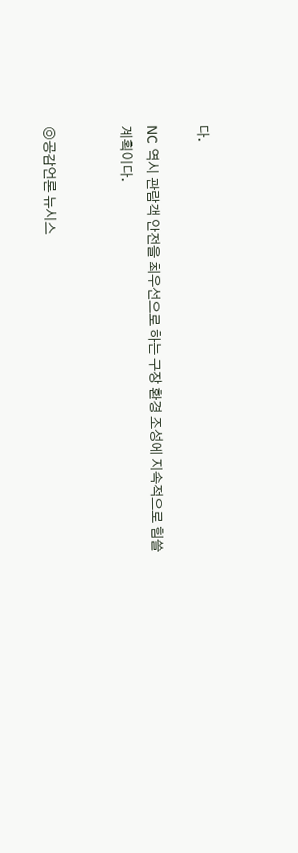다.

NC 역시 관람객 안전을 최우선으로 하는 구장 환경 조성에 지속적으로 힘쓸 계획이다.


◎공감언론 뉴시스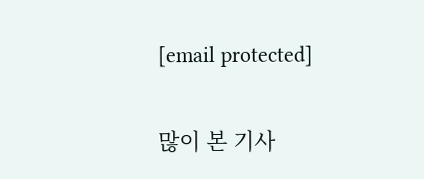[email protected]

많이 본 기사